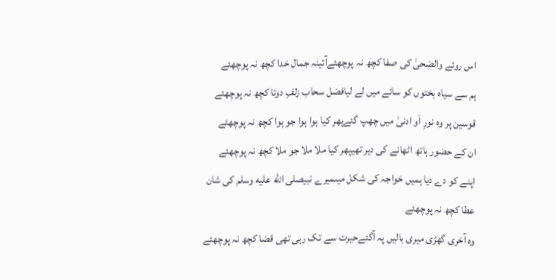اس روئے والضحیٰ کی صفا کچھ نہ پوچھئےآئینہ جمال خدا کچھ نہ پوچھئے
ہم سے سیاہ بختوں کو سائے میں لے لیافضل سحاب زلفِ دوتا کچھ نہ پوچھئے
قوسین پر وہ نورِ اَو ادنیٰ میں چھپ گئےپھر کیا ہوا ہوا جو ہوا کچھ نہ پوچھئے
ان کے حضور ہاتھ اٹھانے کی دیر تھیپھر کیا ملا ملا جو ملا کچھ نہ پوچھئے
اپنے کو دے دیا ہمیں خواجہ کی شکل میںمیرے نبیصلى الله عليه وسلم کی شان عطا کچھ نہ پوچھئے
وہ آخری گھڑی میری بالیں پہ آگئےحیرت سے تک رہی تھی قضا کچھ نہ پوچھئے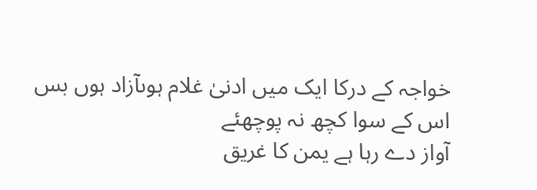خواجہ کے درکا ایک میں ادنیٰ غلام ہوںآزاد ہوں بس اس کے سوا کچھ نہ پوچھئے
آواز دے رہا ہے یمن کا غریق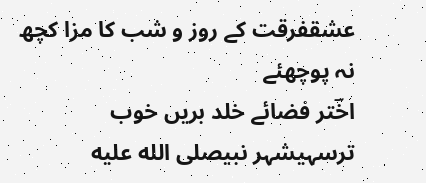عشقفرقت کے روز و شب کا مزا کچھ نہ پوچھئے
اخؔتر فضائے خلد بریں خوب ترسہیشہر نبیصلى الله عليه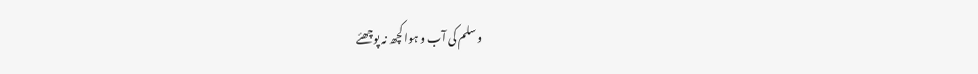وسلم کی آب و ہوا کچھ نہ پوچھئے